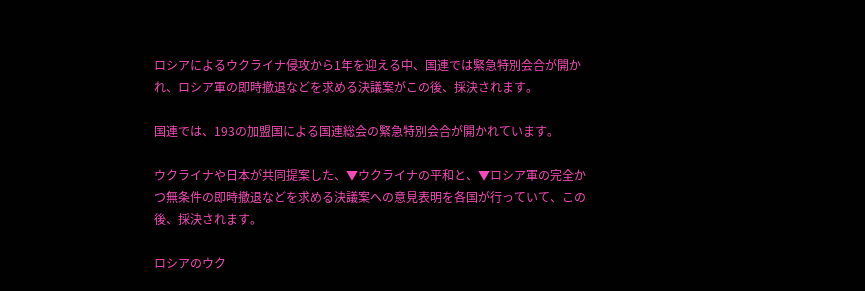ロシアによるウクライナ侵攻から1年を迎える中、国連では緊急特別会合が開かれ、ロシア軍の即時撤退などを求める決議案がこの後、採決されます。

国連では、193の加盟国による国連総会の緊急特別会合が開かれています。

ウクライナや日本が共同提案した、▼ウクライナの平和と、▼ロシア軍の完全かつ無条件の即時撤退などを求める決議案への意見表明を各国が行っていて、この後、採決されます。

ロシアのウク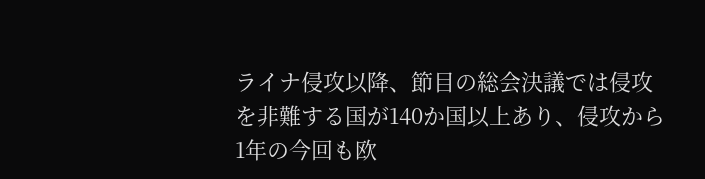ライナ侵攻以降、節目の総会決議では侵攻を非難する国が140か国以上あり、侵攻から1年の今回も欧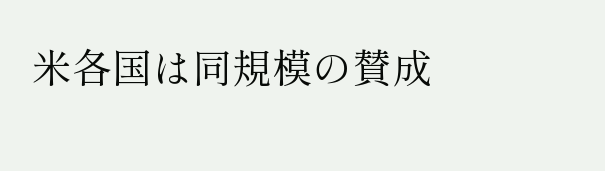米各国は同規模の賛成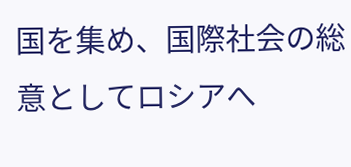国を集め、国際社会の総意としてロシアへ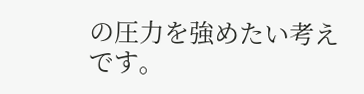の圧力を強めたい考えです。